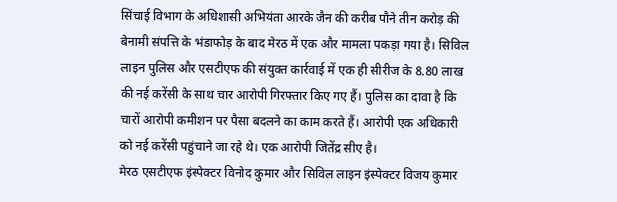सिंचाई विभाग के अधिशासी अभियंता आरके जैन की करीब पौने तीन करोड़ की बेनामी संपत्ति के भंडाफोड़ के बाद मेरठ में एक और मामला पकड़ा गया है। सिविल लाइन पुलिस और एसटीएफ की संयुक्त कार्रवाई में एक ही सीरीज के 8.80 लाख की नई करेंसी के साथ चार आरोपी गिरफ्तार किए गए हैं। पुलिस का दावा है कि चारों आरोपी कमीशन पर पैसा बदलने का काम करते हैं। आरोपी एक अधिकारी को नई करेंसी पहुंचाने जा रहे थे। एक आरोपी जितेंद्र सीए है।
मेरठ एसटीएफ इंस्पेक्टर विनोद कुमार और सिविल लाइन इंस्पेक्टर विजय कुमार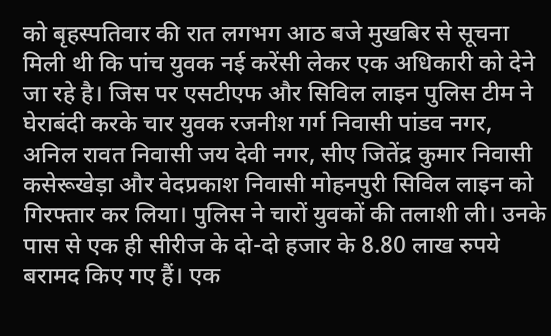को बृहस्पतिवार की रात लगभग आठ बजे मुखबिर से सूचना मिली थी कि पांच युवक नई करेंसी लेकर एक अधिकारी को देने जा रहे है। जिस पर एसटीएफ और सिविल लाइन पुलिस टीम ने घेराबंदी करके चार युवक रजनीश गर्ग निवासी पांडव नगर, अनिल रावत निवासी जय देवी नगर, सीए जितेंद्र कुमार निवासी कसेरूखेड़ा और वेदप्रकाश निवासी मोहनपुरी सिविल लाइन को गिरफ्तार कर लिया। पुलिस ने चारों युवकों की तलाशी ली। उनके पास से एक ही सीरीज के दो-दो हजार के 8.80 लाख रुपये बरामद किए गए हैं। एक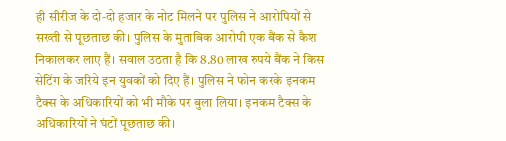ही सीरीज के दो-दो हजार के नोट मिलने पर पुलिस ने आरोपियों से सख्ती से पूछताछ की। पुलिस के मुताबिक आरोपी एक बैंक से कैश निकालकर लाए हैं। सवाल उठता है कि 8.80 लाख रुपये बैंक ने किस सेटिंग के जरिये इन युवकों को दिए हैं। पुलिस ने फोन करके इनकम टैक्स के अधिकारियों को भी मौके पर बुला लिया। इनकम टैक्स के अधिकारियों ने घंटों पूछताछ की।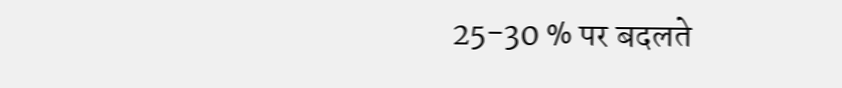25-30 % पर बदलते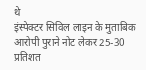थे
इंस्पेक्टर सिविल लाइन के मुताबिक आरोपी पुराने नोट लेकर 25-30 प्रतिशत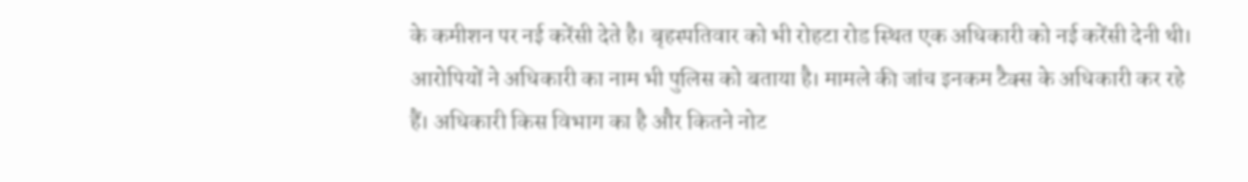के कमीशन पर नई करेंसी देते है। बृहस्पतिवार को भी रोहटा रोड स्थित एक अधिकारी को नई करेंसी देनी थी। आरोपियों ने अधिकारी का नाम भी पुलिस को बताया है। मामले की जांच इनकम टैक्स के अधिकारी कर रहे हैं। अधिकारी किस विभाग का है और कितने नोट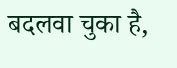बदलवा चुका है,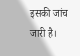इसकी जांच जारी है।